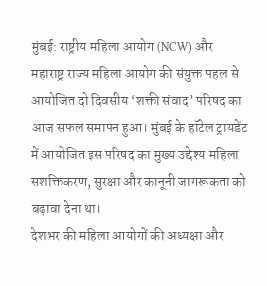मुंबई: राष्ट्रीय महिला आयोग (NCW) और महाराष्ट्र राज्य महिला आयोग की संयुक्त पहल से आयोजित दो दिवसीय ‘शक्ती संवाद’ परिषद का आज सफल समापन हुआ। मुंबई के हॉटेल ट्रायडेंट में आयोजित इस परिषद का मुख्य उद्देश्य महिला सशक्तिकरण, सुरक्षा और कानूनी जागरूकता को बढ़ावा देना था।
देशभर की महिला आयोगों की अध्यक्षा और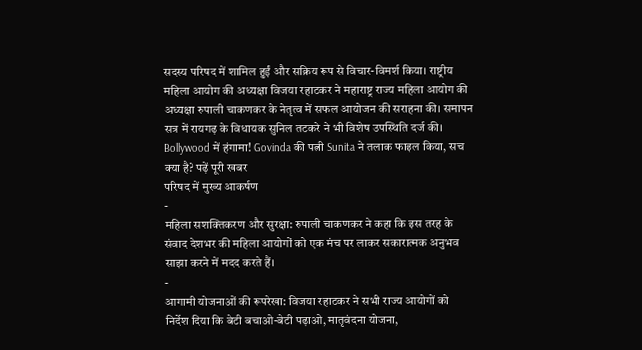सदस्य परिषद में शामिल हुईं और सक्रिय रूप से विचार-विमर्श किया। राष्ट्रीय महिला आयोग की अध्यक्षा विजया रहाटकर ने महाराष्ट्र राज्य महिला आयोग की अध्यक्षा रुपाली चाकणकर के नेतृत्व में सफल आयोजन की सराहना की। समापन सत्र में रायगढ़ के विधायक सुनिल तटकरे ने भी विशेष उपस्थिति दर्ज की।
Bollywood में हंगामा! Govinda की पत्नी Sunita ने तलाक फाइल किया, सच क्या है? पढ़ें पूरी खबर
परिषद में मुख्य आकर्षण
-
महिला सशक्तिकरण और सुरक्षा: रुपाली चाकणकर ने कहा कि इस तरह के संवाद देशभर की महिला आयोगों को एक मंच पर लाकर सकारात्मक अनुभव साझा करने में मदद करते हैं।
-
आगामी योजनाओं की रूपरेखा: विजया रहाटकर ने सभी राज्य आयोगों को निर्देश दिया कि बेटी बचाओ-बेटी पढ़ाओ, मातृवंदना योजना,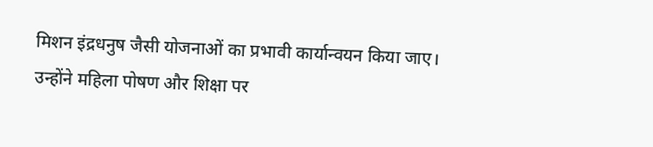मिशन इंद्रधनुष जैसी योजनाओं का प्रभावी कार्यान्वयन किया जाए। उन्होंने महिला पोषण और शिक्षा पर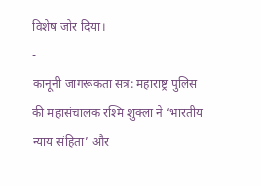विशेष जोर दिया।
-
कानूनी जागरूकता सत्र: महाराष्ट्र पुलिस की महासंचालक रश्मि शुक्ला ने ‘भारतीय न्याय संहिता’ और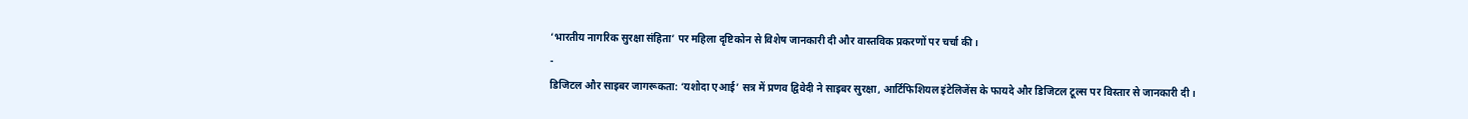‘भारतीय नागरिक सुरक्षा संहिता’ पर महिला दृष्टिकोन से विशेष जानकारी दी और वास्तविक प्रकरणों पर चर्चा की।
-
डिजिटल और साइबर जागरूकता: ‘यशोदा एआई’ सत्र में प्रणव द्विवेदी ने साइबर सुरक्षा, आर्टिफिशियल इंटेलिजेंस के फायदे और डिजिटल टूल्स पर विस्तार से जानकारी दी।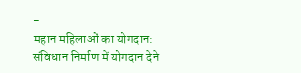-
महान महिलाओं का योगदान: संविधान निर्माण में योगदान देने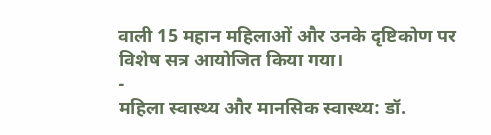वाली 15 महान महिलाओं और उनके दृष्टिकोण पर विशेष सत्र आयोजित किया गया।
-
महिला स्वास्थ्य और मानसिक स्वास्थ्य: डॉ.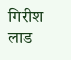गिरीश लाड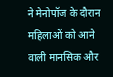ने मेनोपॉज के दौरान महिलाओं को आने वाली मानसिक और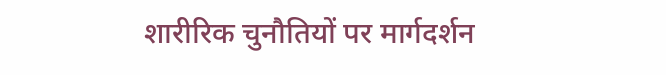शारीरिक चुनौतियों पर मार्गदर्शन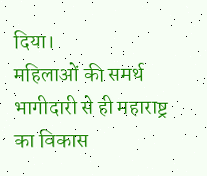दिया।
महिलाओं की समर्थ भागीदारी से ही महाराष्ट्र का विकास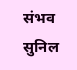संभव
सुनिल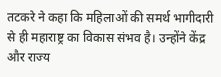तटकरे ने कहा कि महिलाओं की समर्थ भागीदारी से ही महाराष्ट्र का विकास संभव है। उन्होंने केंद्र और राज्य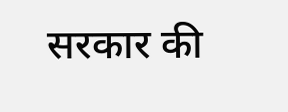सरकार की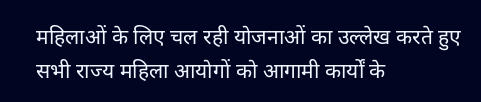महिलाओं के लिए चल रही योजनाओं का उल्लेख करते हुए सभी राज्य महिला आयोगों को आगामी कार्यों के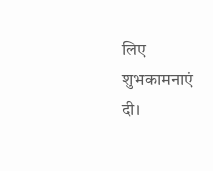लिए शुभकामनाएं दी।